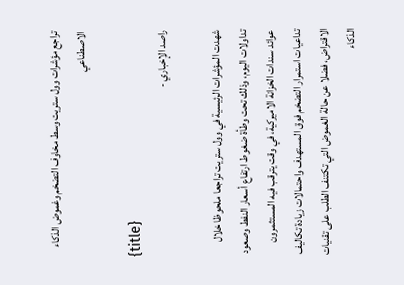تراجع مؤشرات وول ستريت وسط مخاوف التضخم وغموض الذكاء الاصطناعي

{title}
راصد الإخباري -

شهدت المؤشرات الرئيسية في وول ستريت تراجعا ملحوظا خلال تداولات اليوم، وذلك تحت وطأة ضغوط ارتفاع أسعار النفط وصعود عوائد سندات الخزانة الاميركية، في وقت يترقب فيه المستثمرون تداعيات استمرار التضخم فوق المستهدف واحتمالات زيادة تكاليف الاقتراض، فضلا عن حالة الغموض التي تكتنف الطلب على تقنيات الذكاء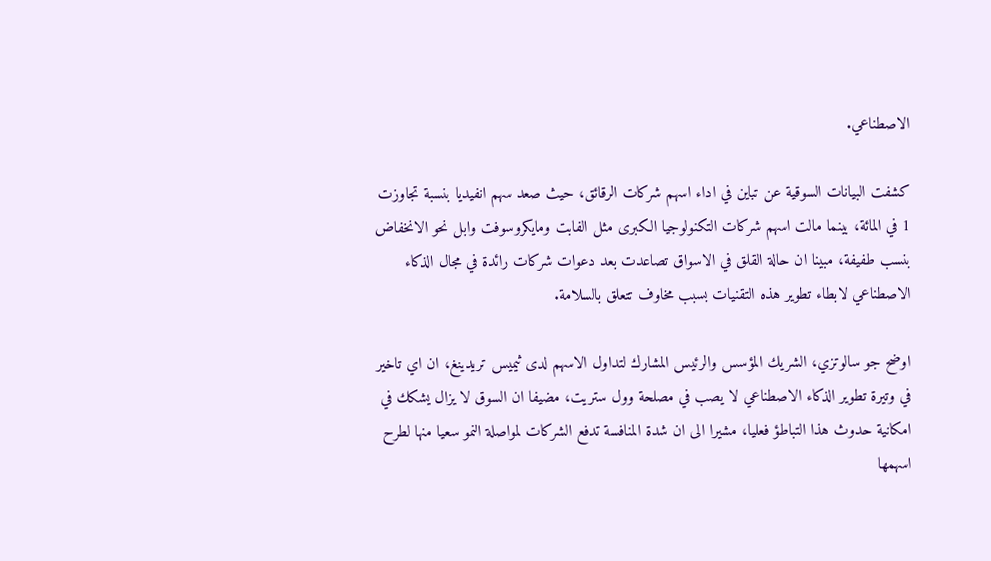الاصطناعي.

كشفت البيانات السوقية عن تباين في اداء اسهم شركات الرقائق، حيث صعد سهم انفيديا بنسبة تجاوزت 1 في المائة، بينما مالت اسهم شركات التكنولوجيا الكبرى مثل الفابت ومايكروسوفت وابل نحو الانخفاض بنسب طفيفة، مبينا ان حالة القلق في الاسواق تصاعدت بعد دعوات شركات رائدة في مجال الذكاء الاصطناعي لابطاء تطوير هذه التقنيات بسبب مخاوف تتعلق بالسلامة.

اوضح جو سالوتزي، الشريك المؤسس والرئيس المشارك لتداول الاسهم لدى ثيميس تريدينغ، ان اي تاخير في وتيرة تطوير الذكاء الاصطناعي لا يصب في مصلحة وول ستريت، مضيفا ان السوق لا يزال يشكك في امكانية حدوث هذا التباطؤ فعليا، مشيرا الى ان شدة المنافسة تدفع الشركات لمواصلة النمو سعيا منها لطرح اسهمها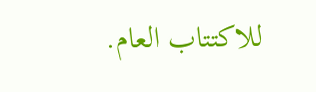للاكتتاب العام.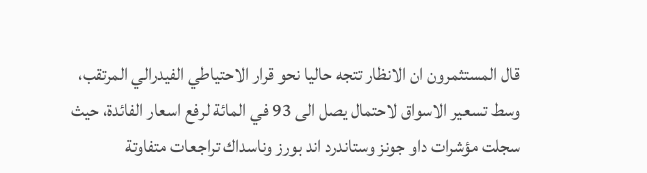قال المستثمرون ان الانظار تتجه حاليا نحو قرار الاحتياطي الفيدرالي المرتقب، وسط تسعير الاسواق لاحتمال يصل الى 93 في المائة لرفع اسعار الفائدة، حيث سجلت مؤشرات داو جونز وستاندرد اند بورز وناسداك تراجعات متفاوتة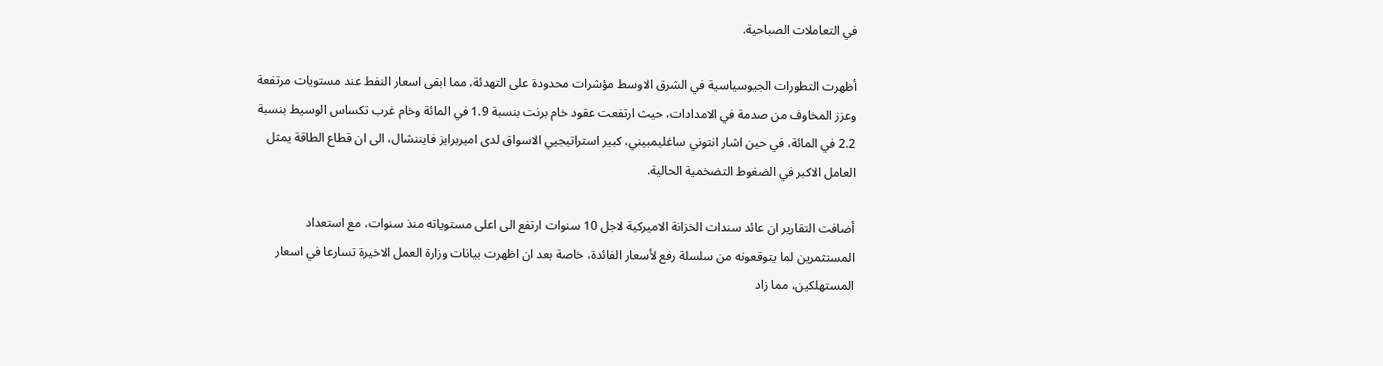في التعاملات الصباحية.

أظهرت التطورات الجيوسياسية في الشرق الاوسط مؤشرات محدودة على التهدئة، مما ابقى اسعار النفط عند مستويات مرتفعة وعزز المخاوف من صدمة في الامدادات، حيث ارتفعت عقود خام برنت بنسبة 1.9 في المائة وخام غرب تكساس الوسيط بنسبة 2.2 في المائة، في حين اشار انتوني ساغليمبيني، كبير استراتيجيي الاسواق لدى اميربرايز فايننشال، الى ان قطاع الطاقة يمثل العامل الاكبر في الضغوط التضخمية الحالية.

أضافت التقارير ان عائد سندات الخزانة الاميركية لاجل 10 سنوات ارتفع الى اعلى مستوياته منذ سنوات، مع استعداد المستثمرين لما يتوقعونه من سلسلة رفع لأسعار الفائدة، خاصة بعد ان اظهرت بيانات وزارة العمل الاخيرة تسارعا في اسعار المستهلكين، مما زاد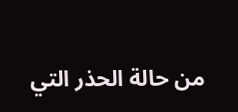من حالة الحذر التي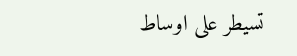تسيطر على اوساط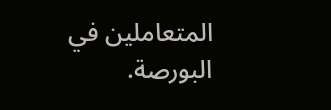المتعاملين في البورصة.